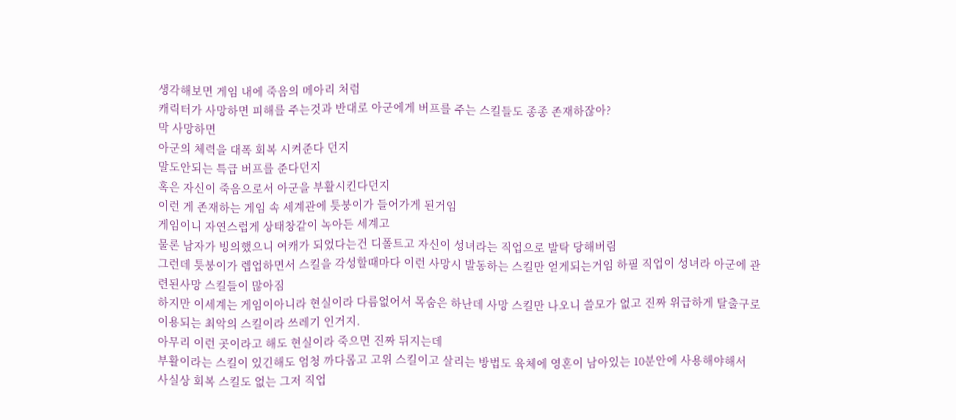생각해보면 게임 내에 죽음의 메아리 처럼
캐릭터가 사망하면 피해를 주는것과 반대로 아군에게 버프를 주는 스킬들도 종종 존재하잖아?
막 사망하면
아군의 체력을 대폭 회복 시켜준다 던지
말도안되는 특급 버프를 준다던지
혹은 자신이 죽음으로서 아군을 부활시킨다던지
이런 게 존재하는 게임 속 세계관에 틋붕이가 들어가게 된거임
게임이니 자연스럽게 상태창같이 녹아든 세계고
물론 남자가 빙의했으니 여캐가 되었다는건 디폴트고 자신이 성녀라는 직업으로 발탁 당해버림
그런데 틋붕이가 렙업하면서 스킬을 각성할때마다 이런 사망시 발동하는 스킬만 얻게되는거임 하필 직업이 성녀라 아군에 관련된사망 스킬들이 많아짐
하지만 이세계는 게임이아니라 현실이라 다름없어서 목숨은 하난데 사망 스킬만 나오니 쓸모가 없고 진짜 위급하게 탈출구로 이용되는 최악의 스킬이라 쓰레기 인거지.
아무리 이런 곳이라고 해도 현실이라 죽으면 진짜 뒤지는데
부활이라는 스킬이 있긴해도 엄청 까다롭고 고위 스킬이고 살리는 방법도 육체에 영혼이 남아있는 10분안에 사용해야해서
사실상 회복 스킬도 없는 그저 직업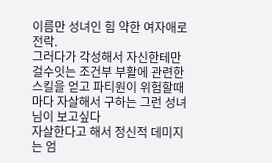이름만 성녀인 힘 약한 여자애로 전락.
그러다가 각성해서 자신한테만 걸수잇는 조건부 부활에 관련한 스킬을 얻고 파티원이 위험할때마다 자살해서 구하는 그런 성녀님이 보고싶다
자살한다고 해서 정신적 데미지는 엄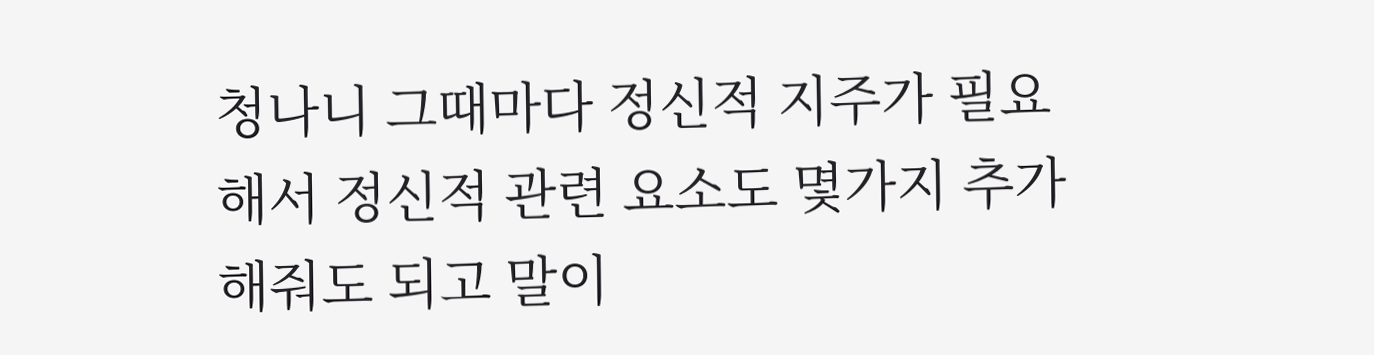청나니 그때마다 정신적 지주가 필요해서 정신적 관련 요소도 몇가지 추가해줘도 되고 말이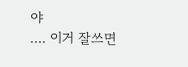야
.... 이거 잘쓰면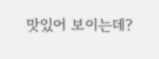맛있어 보이는데?